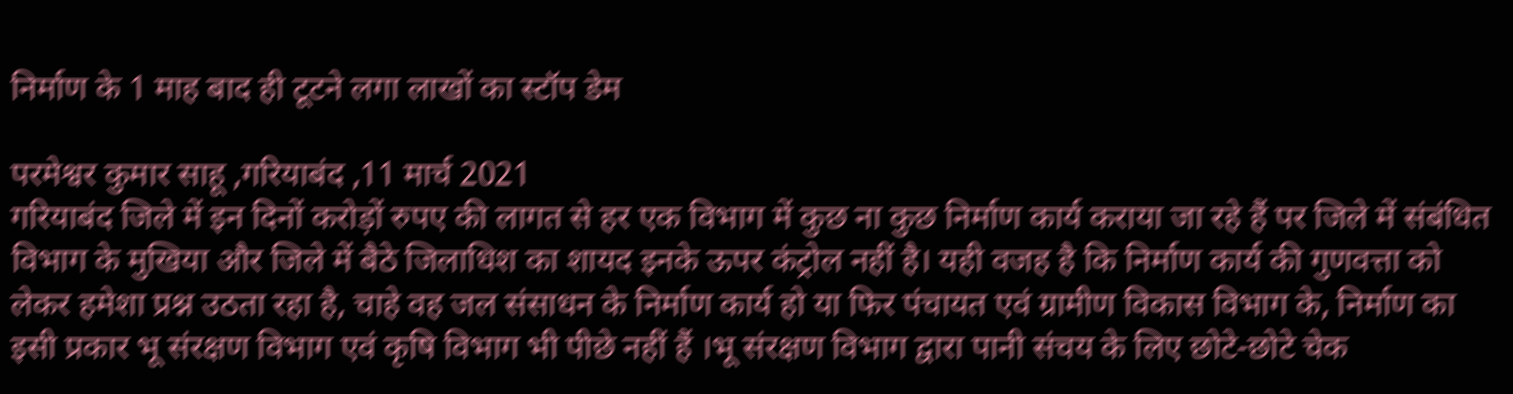निर्माण के 1 माह बाद ही टूटने लगा लाखों का स्टॉप डेम

परमेश्वर कुमार साहू ,गरियाबंद ,11 मार्च 2021
गरियाबंद जिले में इन दिनों करोड़ों रुपए की लागत से हर एक विभाग में कुछ ना कुछ निर्माण कार्य कराया जा रहे हैं पर जिले में संबंधित विभाग के मुखिया और जिले में बैठे जिलाधिश का शायद इनके ऊपर कंट्रोल नहीं है। यही वजह है कि निर्माण कार्य की गुणवत्ता को लेकर हमेशा प्रश्न उठता रहा है, चाहे वह जल संसाधन के निर्माण कार्य हो या फिर पंचायत एवं ग्रामीण विकास विभाग के, निर्माण का इसी प्रकार भू संरक्षण विभाग एवं कृषि विभाग भी पीछे नहीं हैं ।भू संरक्षण विभाग द्वारा पानी संचय के लिए छोटे-छोटे चेक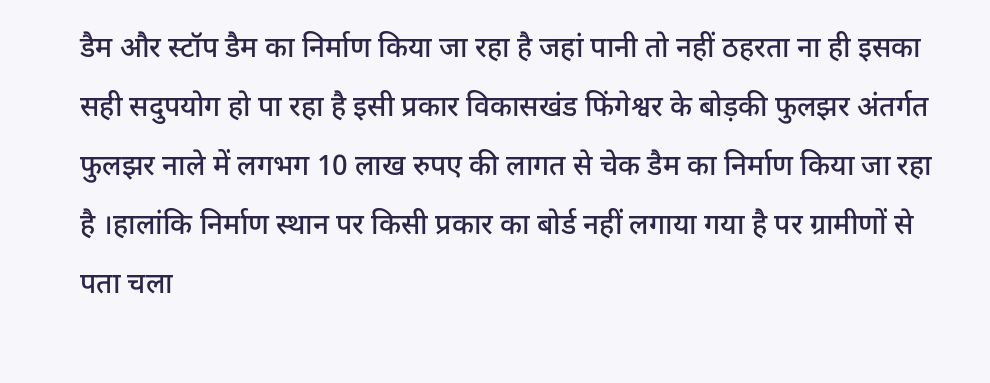डैम और स्टॉप डैम का निर्माण किया जा रहा है जहां पानी तो नहीं ठहरता ना ही इसका सही सदुपयोग हो पा रहा है इसी प्रकार विकासखंड फिंगेश्वर के बोड़की फुलझर अंतर्गत फुलझर नाले में लगभग 10 लाख रुपए की लागत से चेक डैम का निर्माण किया जा रहा है ।हालांकि निर्माण स्थान पर किसी प्रकार का बोर्ड नहीं लगाया गया है पर ग्रामीणों से पता चला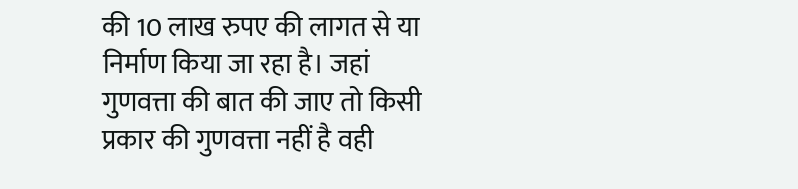की 10 लाख रुपए की लागत से या निर्माण किया जा रहा है। जहां गुणवत्ता की बात की जाए तो किसी प्रकार की गुणवत्ता नहीं है वही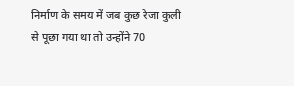निर्माण के समय में जब कुछ रेजा कुली से पूछा गया था तो उन्होंने 70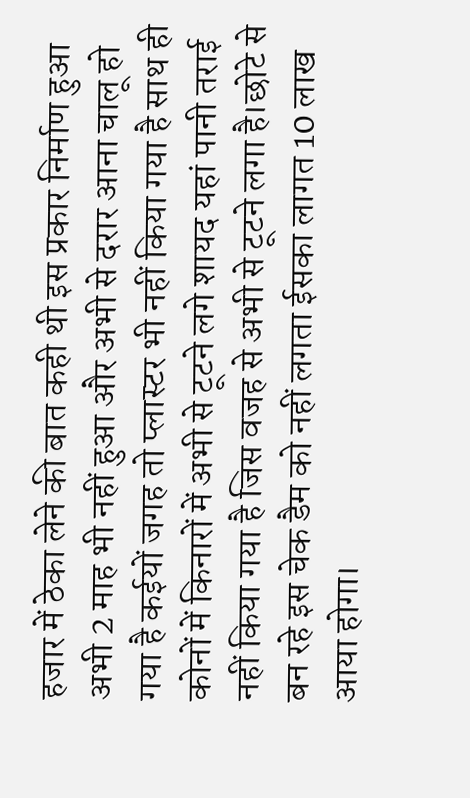हजार में ठेका लेने की बात कही थी इस प्रकार निर्माण हुआ अभी 2 माह भी नहीं हुआ और अभी से दरार आना चालू हो गया है कईयों जगह तो प्लास्टर भी नहीं किया गया है साथ ही कोनों में किनारों में अभी से टूटने लगे शायद यहां पानी तराई नहीं किया गया है जिस वजह से अभी से टूटने लगा है।छोटे से बन रहे इस चेक डैम को नहीं लगता ईसका लागत 10 लाख आया होगा।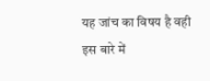यह जांच का विषय है वही इस बारे में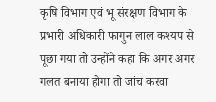कृषि विभाग एवं भू संरक्षण विभाग के प्रभारी अधिकारी फागुन लाल कश्यप से पूछा गया तो उन्होंने कहा कि अगर अगर गलत बनाया होगा तो जांच करवा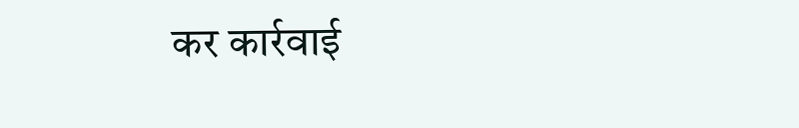कर कार्रवाई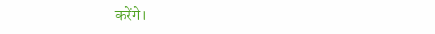करेंगे।